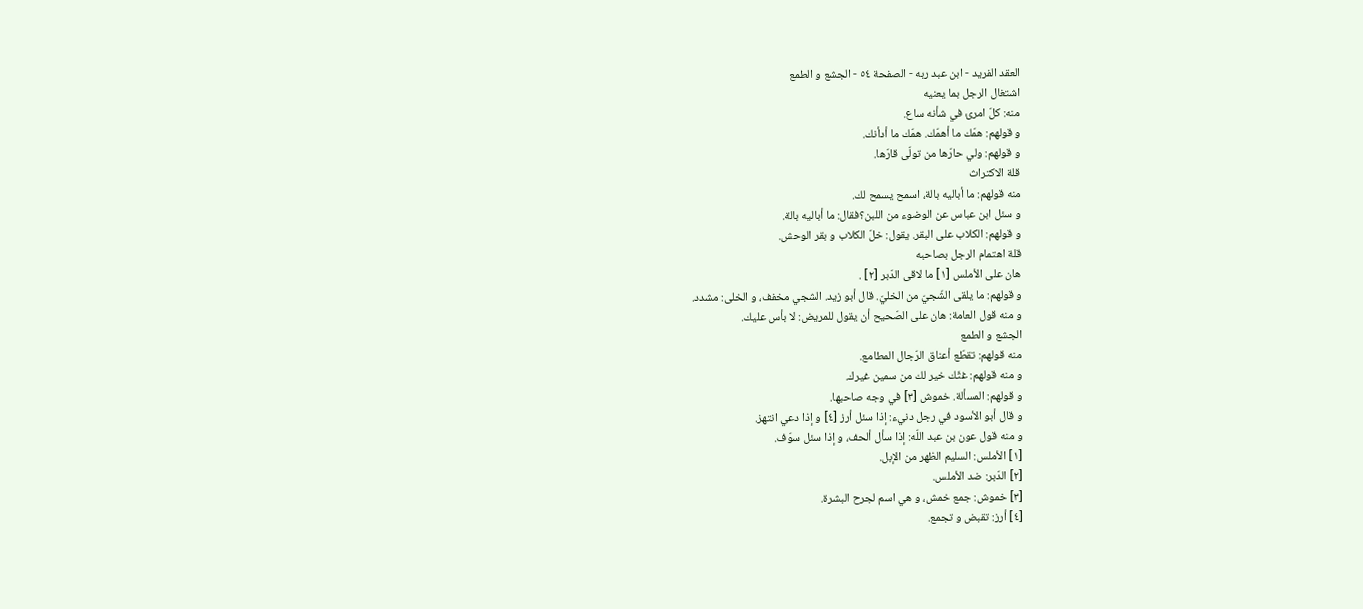العقد الفريد - ابن عبد ربه - الصفحة ٥٤ - الجشع و الطمع
اشتغال الرجل بما يعنيه
منه: كلّ امرئ في شأنه ساع.
و قولهم: همّك ما أهمّك. همّك ما أدأنك.
و قولهم: ولي حارّها من تولّى قارّها.
قلة الاكتراث
منه قولهم: ما أباليه بالة، اسمح يسمح لك.
و سئل ابن عباس عن الوضوء من اللبن؟فقال: ما أباليه بالة.
و قولهم: الكلاب على البقر. يقول: خلّ الكلاب و بقر الوحش.
قلة اهتمام الرجل بصاحبه
هان على الأملس [١] ما لاقى الدّبر [٢] .
و قولهم: ما يلقى الشّجيّ من الخليّ. قال أبو زيد. الشجي مخفف، و الخلى: مشدد.
و منه قول العامة: هان على الصّحيح أن يقول للمريض: لا بأس عليك.
الجشع و الطمع
منه قولهم: تقطّع أعناق الرّجال المطامع.
و منه قولهم: غثّك خير لك من سمين غيرك.
و قولهم: المسألة. خموش [٣] في وجه صاحبها.
و قال أبو الأسود في رجل دنيء: إذا سئل أرز [٤] و إذا دعي انتهز.
و منه قول عون بن عبد اللّه: إذا سأل ألحف، و إذا سئل سوّف.
[١] الأملس: السليم الظهر من الإبل.
[٢] الدّبر: ضد الأملس.
[٣] خموش: جمع خمش، و هي اسم لجرح البشرة.
[٤] أرز: تقبض و تجمع.